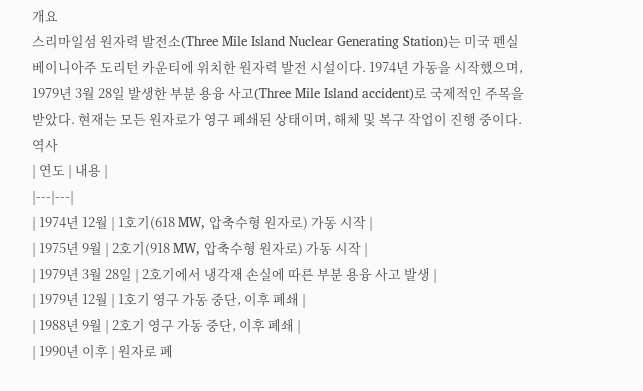개요
스리마일섬 원자력 발전소(Three Mile Island Nuclear Generating Station)는 미국 펜실베이니아주 도리턴 카운티에 위치한 원자력 발전 시설이다. 1974년 가동을 시작했으며, 1979년 3월 28일 발생한 부분 용융 사고(Three Mile Island accident)로 국제적인 주목을 받았다. 현재는 모든 원자로가 영구 폐쇄된 상태이며, 해체 및 복구 작업이 진행 중이다.
역사
| 연도 | 내용 |
|---|---|
| 1974년 12월 | 1호기(618 MW, 압축수형 원자로) 가동 시작 |
| 1975년 9월 | 2호기(918 MW, 압축수형 원자로) 가동 시작 |
| 1979년 3월 28일 | 2호기에서 냉각재 손실에 따른 부분 용융 사고 발생 |
| 1979년 12월 | 1호기 영구 가동 중단, 이후 폐쇄 |
| 1988년 9월 | 2호기 영구 가동 중단, 이후 폐쇄 |
| 1990년 이후 | 원자로 폐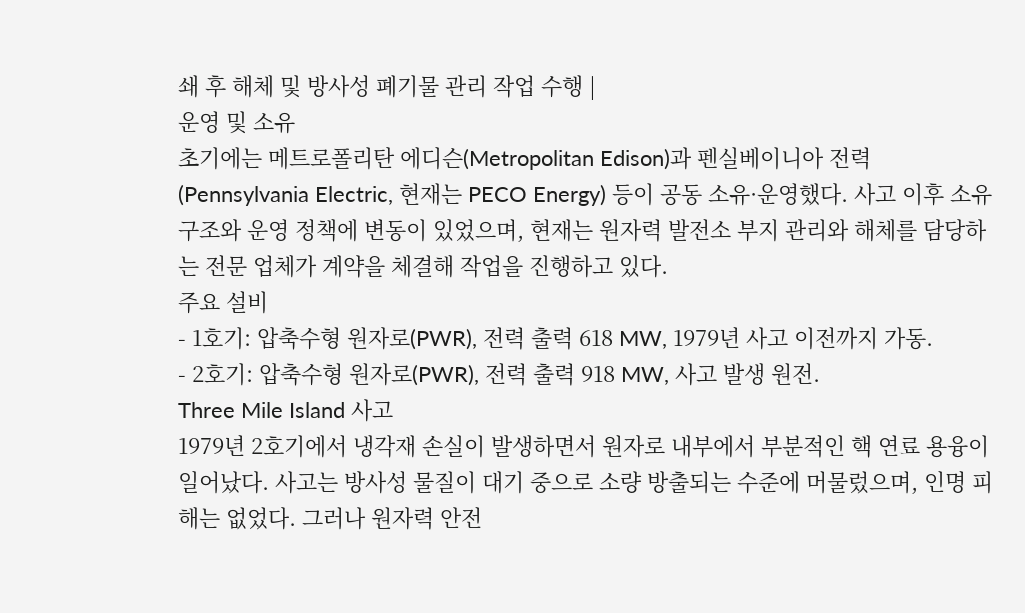쇄 후 해체 및 방사성 폐기물 관리 작업 수행 |
운영 및 소유
초기에는 메트로폴리탄 에디슨(Metropolitan Edison)과 펜실베이니아 전력(Pennsylvania Electric, 현재는 PECO Energy) 등이 공동 소유·운영했다. 사고 이후 소유 구조와 운영 정책에 변동이 있었으며, 현재는 원자력 발전소 부지 관리와 해체를 담당하는 전문 업체가 계약을 체결해 작업을 진행하고 있다.
주요 설비
- 1호기: 압축수형 원자로(PWR), 전력 출력 618 MW, 1979년 사고 이전까지 가동.
- 2호기: 압축수형 원자로(PWR), 전력 출력 918 MW, 사고 발생 원전.
Three Mile Island 사고
1979년 2호기에서 냉각재 손실이 발생하면서 원자로 내부에서 부분적인 핵 연료 용융이 일어났다. 사고는 방사성 물질이 대기 중으로 소량 방출되는 수준에 머물렀으며, 인명 피해는 없었다. 그러나 원자력 안전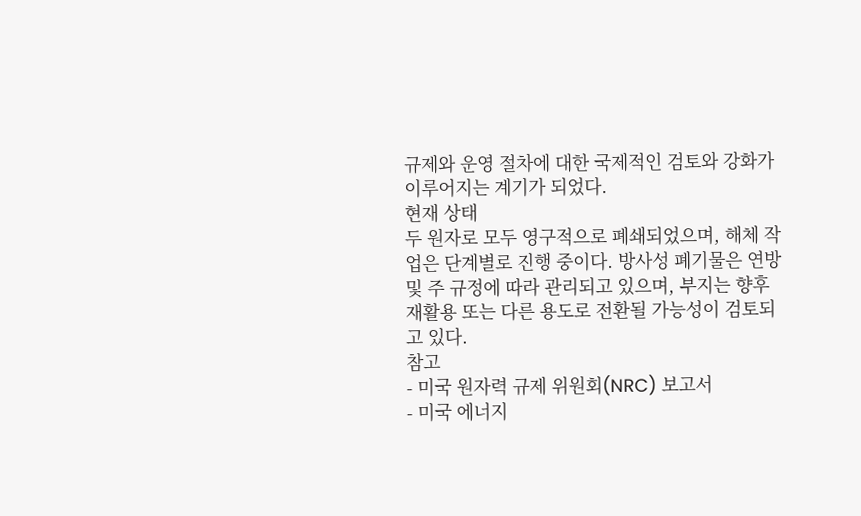규제와 운영 절차에 대한 국제적인 검토와 강화가 이루어지는 계기가 되었다.
현재 상태
두 원자로 모두 영구적으로 폐쇄되었으며, 해체 작업은 단계별로 진행 중이다. 방사성 폐기물은 연방 및 주 규정에 따라 관리되고 있으며, 부지는 향후 재활용 또는 다른 용도로 전환될 가능성이 검토되고 있다.
참고
- 미국 원자력 규제 위원회(NRC) 보고서
- 미국 에너지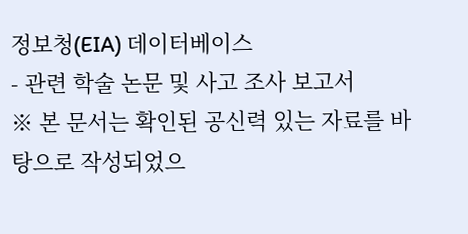정보청(EIA) 데이터베이스
- 관련 학술 논문 및 사고 조사 보고서
※ 본 문서는 확인된 공신력 있는 자료를 바탕으로 작성되었으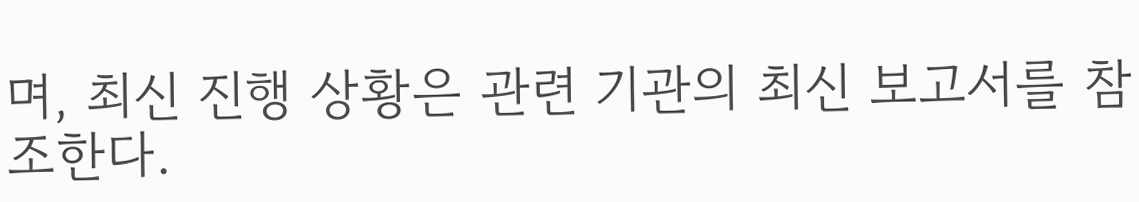며, 최신 진행 상황은 관련 기관의 최신 보고서를 참조한다.